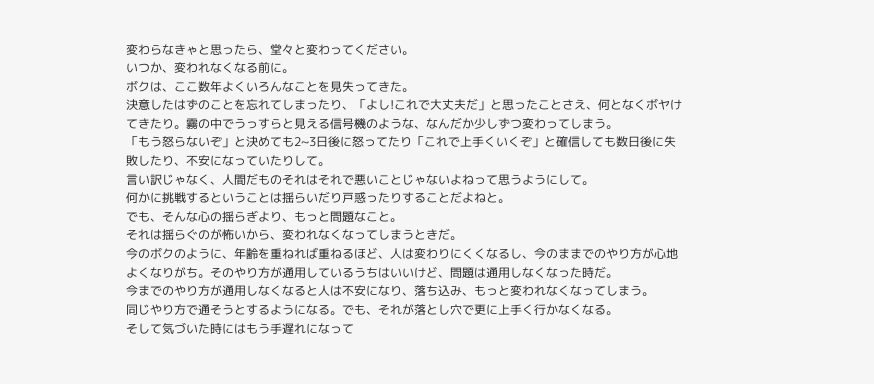変わらなきゃと思ったら、堂々と変わってください。
いつか、変われなくなる前に。
ボクは、ここ数年よくいろんなことを見失ってきた。
決意したはずのことを忘れてしまったり、「よし!これで大丈夫だ」と思ったことさえ、何となくボヤけてきたり。霧の中でうっすらと見える信号機のような、なんだか少しずつ変わってしまう。
「もう怒らないぞ」と決めても2~3日後に怒ってたり「これで上手くいくぞ」と確信しても数日後に失敗したり、不安になっていたりして。
言い訳じゃなく、人間だものそれはそれで悪いことじゃないよねって思うようにして。
何かに挑戦するということは揺らいだり戸惑ったりすることだよねと。
でも、そんな心の揺らぎより、もっと問題なこと。
それは揺らぐのが怖いから、変われなくなってしまうときだ。
今のボクのように、年齢を重ねれば重ねるほど、人は変わりにくくなるし、今のままでのやり方が心地よくなりがち。そのやり方が通用しているうちはいいけど、問題は通用しなくなった時だ。
今までのやり方が通用しなくなると人は不安になり、落ち込み、もっと変われなくなってしまう。
同じやり方で通そうとするようになる。でも、それが落とし穴で更に上手く行かなくなる。
そして気づいた時にはもう手遅れになって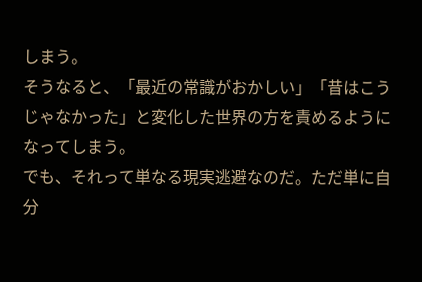しまう。
そうなると、「最近の常識がおかしい」「昔はこうじゃなかった」と変化した世界の方を責めるようになってしまう。
でも、それって単なる現実逃避なのだ。ただ単に自分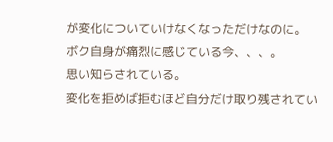が変化についていけなくなっただけなのに。
ボク自身が痛烈に感じている今、、、。
思い知らされている。
変化を拒めば拒むほど自分だけ取り残されてい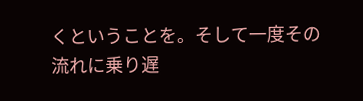くということを。そして一度その流れに乗り遅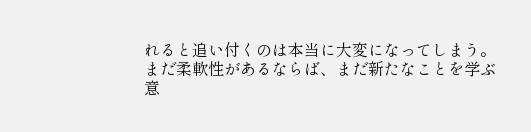れると追い付くのは本当に大変になってしまう。
まだ柔軟性があるならば、まだ新たなことを学ぶ意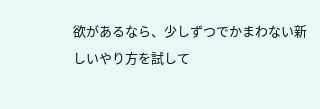欲があるなら、少しずつでかまわない新しいやり方を試して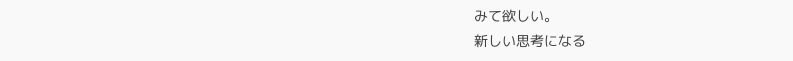みて欲しい。
新しい思考になる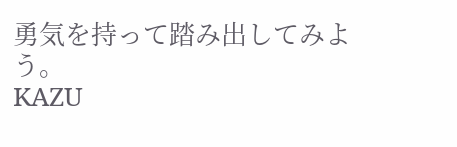勇気を持って踏み出してみよう。
KAZU